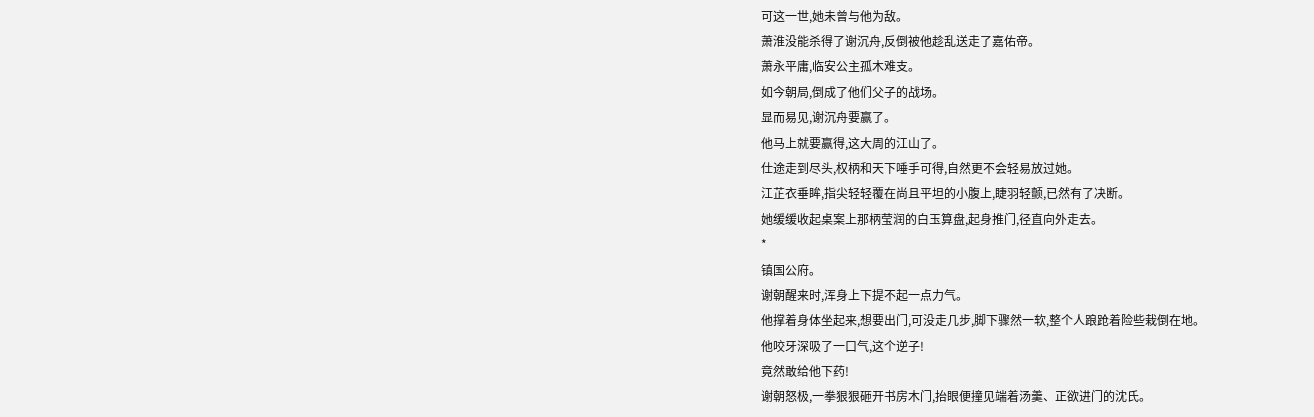可这一世,她未曾与他为敌。
萧淮没能杀得了谢沉舟,反倒被他趁乱送走了嘉佑帝。
萧永平庸,临安公主孤木难支。
如今朝局,倒成了他们父子的战场。
显而易见,谢沉舟要赢了。
他马上就要赢得,这大周的江山了。
仕途走到尽头,权柄和天下唾手可得,自然更不会轻易放过她。
江芷衣垂眸,指尖轻轻覆在尚且平坦的小腹上,睫羽轻颤,已然有了决断。
她缓缓收起桌案上那柄莹润的白玉算盘,起身推门,径直向外走去。
*
镇国公府。
谢朝醒来时,浑身上下提不起一点力气。
他撑着身体坐起来,想要出门,可没走几步,脚下骤然一软,整个人踉跄着险些栽倒在地。
他咬牙深吸了一口气,这个逆子!
竟然敢给他下药!
谢朝怒极,一拳狠狠砸开书房木门,抬眼便撞见端着汤羹、正欲进门的沈氏。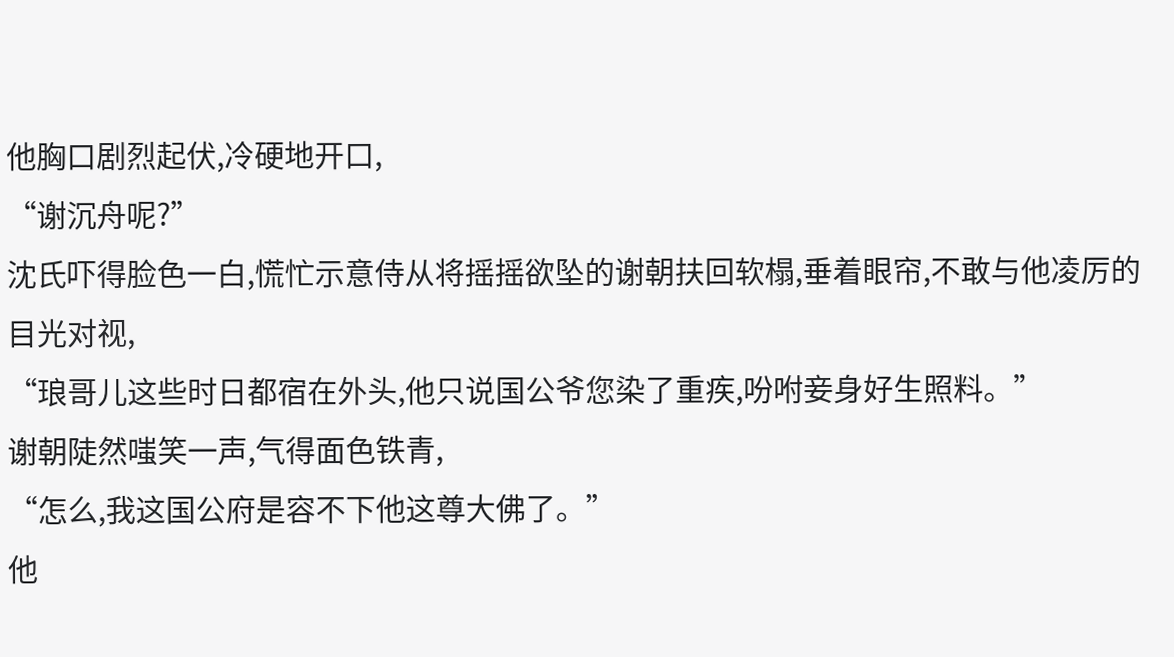他胸口剧烈起伏,冷硬地开口,
“谢沉舟呢?”
沈氏吓得脸色一白,慌忙示意侍从将摇摇欲坠的谢朝扶回软榻,垂着眼帘,不敢与他凌厉的目光对视,
“琅哥儿这些时日都宿在外头,他只说国公爷您染了重疾,吩咐妾身好生照料。”
谢朝陡然嗤笑一声,气得面色铁青,
“怎么,我这国公府是容不下他这尊大佛了。”
他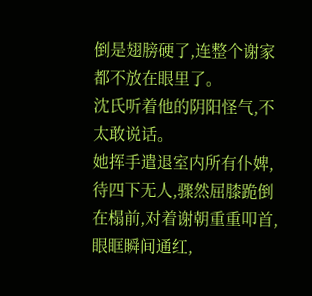倒是翅膀硬了,连整个谢家都不放在眼里了。
沈氏听着他的阴阳怪气,不太敢说话。
她挥手遣退室内所有仆婢,待四下无人,骤然屈膝跪倒在榻前,对着谢朝重重叩首,眼眶瞬间通红,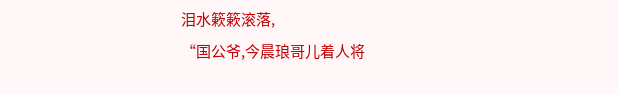泪水簌簌滚落,
“国公爷,今晨琅哥儿着人将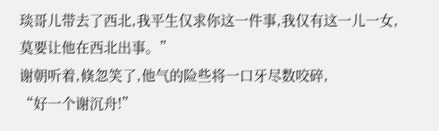琰哥儿带去了西北,我平生仅求你这一件事,我仅有这一儿一女,莫要让他在西北出事。”
谢朝听着,倏忽笑了,他气的险些将一口牙尽数咬碎,
“好一个谢沉舟!”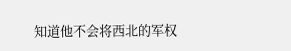知道他不会将西北的军权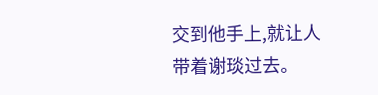交到他手上,就让人带着谢琰过去。